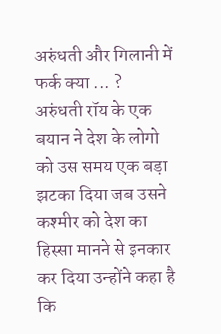अरुंधती और गिलानी में फर्क क्या ... ?
अरुंधती रॉय के एक बयान ने देश के लोगो को उस समय एक बड़ा झटका दिया जब उसने कश्मीर को देश का हिस्सा मानने से इनकार कर दिया उन्होंने कहा है कि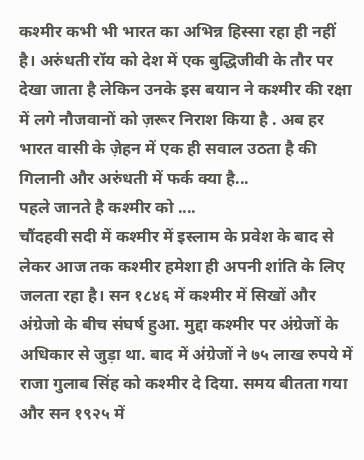कश्मीर कभी भी भारत का अभिन्न हिस्सा रहा ही नहीं है। अरुंधती रॉय को देश में एक बुद्धिजीवी के तौर पर देखा जाता है लेकिन उनके इस बयान ने कश्मीर की रक्षा में लगे नौजवानों को ज़रूर निराश किया है . अब हर भारत वासी के ज़ेहन में एक ही सवाल उठता है की गिलानी और अरुंधती में फर्क क्या है...
पहले जानते है कश्मीर को ....
चौंदहवी सदी में कश्मीर में इस्लाम के प्रवेश के बाद से लेकर आज तक कश्मीर हमेशा ही अपनी शांति के लिए जलता रहा है। सन १८४६ में कश्मीर में सिखों और अंग्रेजो के बीच संघर्ष हुआ. मुद्दा कश्मीर पर अंग्रेजों के अधिकार से जुड़ा था. बाद में अंग्रेजों ने ७५ लाख रुपये में राजा गुलाब सिंह को कश्मीर दे दिया. समय बीतता गया और सन १९२५ में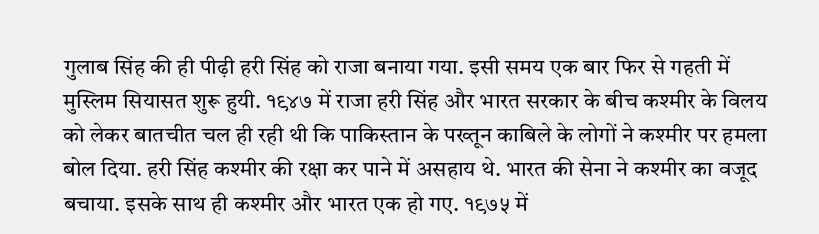गुलाब सिंह की ही पीढ़ी हरी सिंह को राजा बनाया गया. इसी समय एक बार फिर से गहती में मुस्लिम सियासत शुरू हुयी. १९४७ में राजा हरी सिंह और भारत सरकार के बीच कश्मीर के विलय को लेकर बातचीत चल ही रही थी कि पाकिस्तान के पख्तून काबिले के लोगों ने कश्मीर पर हमला बोल दिया. हरी सिंह कश्मीर की रक्षा कर पाने में असहाय थे. भारत की सेना ने कश्मीर का वजूद बचाया. इसके साथ ही कश्मीर और भारत एक हो गए. १९७५ में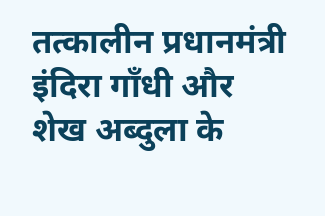तत्कालीन प्रधानमंत्री इंदिरा गाँधी और शेख अब्दुला के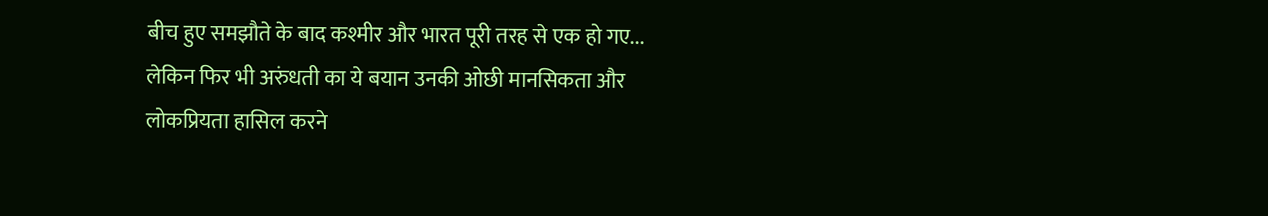बीच हुए समझौते के बाद कश्मीर और भारत पूरी तरह से एक हो गए...
लेकिन फिर भी अरुंधती का ये बयान उनकी ओछी मानसिकता और लोकप्रियता हासिल करने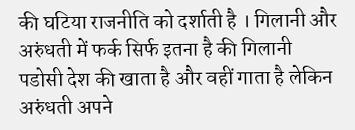की घटिया राजनीति को दर्शाती है । गिलानी और अरुंधती में फर्क सिर्फ इतना है की गिलानी पडोसी देश की खाता है और वहीं गाता है लेकिन अरुंधती अपने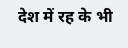देश में रह के भी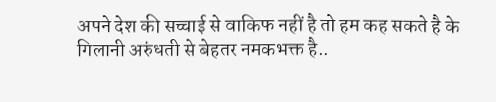अपने देश की सच्चाई से वाकिफ नहीं है तो हम कह सकते है के गिलानी अरुंधती से बेहतर नमकभक्त है..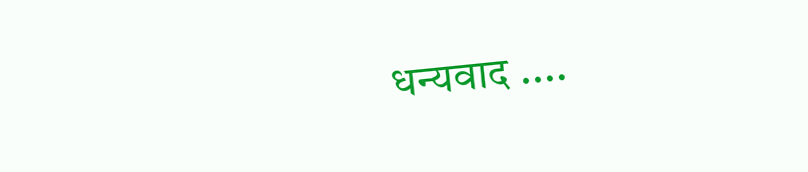धन्यवाद ....